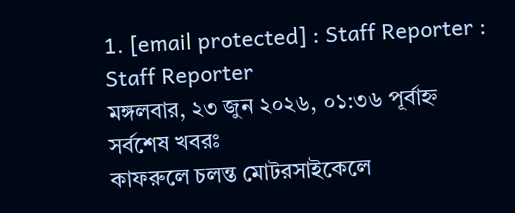1. [email protected] : Staff Reporter : Staff Reporter
মঙ্গলবার, ২৩ জুন ২০২৬, ০১:৩৬ পূর্বাহ্ন
সর্বশেষ খবরঃ
কাফরুলে চলন্ত মোটরসাইকেলে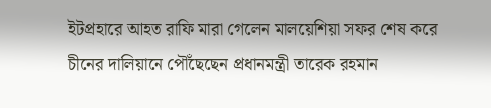ইটপ্রহারে আহত রাফি মারা গেলেন মালয়েশিয়া সফর শেষ করে চীনের দালিয়ানে পৌঁছেছেন প্রধানমন্ত্রী তারেক রহমান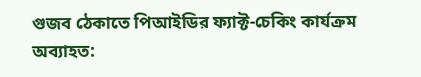গুজব ঠেকাতে পিআইডির ফ্যাক্ট-চেকিং কার্যক্রম অব্যাহত: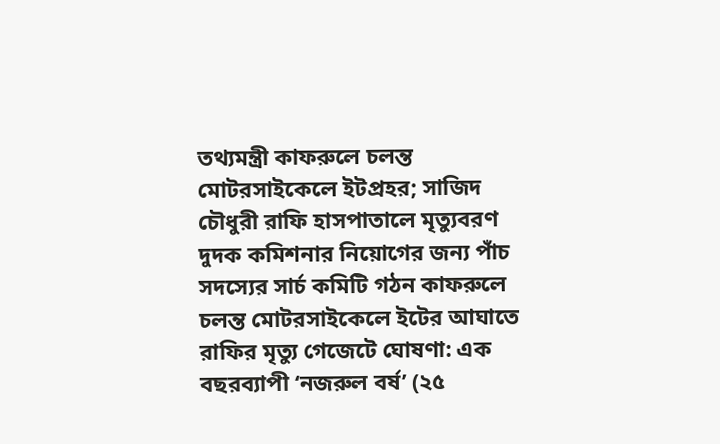তথ্যমন্ত্রী কাফরুলে চলন্ত মোটরসাইকেলে ইটপ্রহর; সাজিদ চৌধুরী রাফি হাসপাতালে মৃত্যুবরণ দুদক কমিশনার নিয়োগের জন্য পাঁচ সদস্যের সার্চ কমিটি গঠন কাফরুলে চলন্ত মোটরসাইকেলে ইটের আঘাতে রাফির মৃত্যু গেজেটে ঘোষণা: এক বছরব্যাপী ‘নজরুল বর্ষ’ (২৫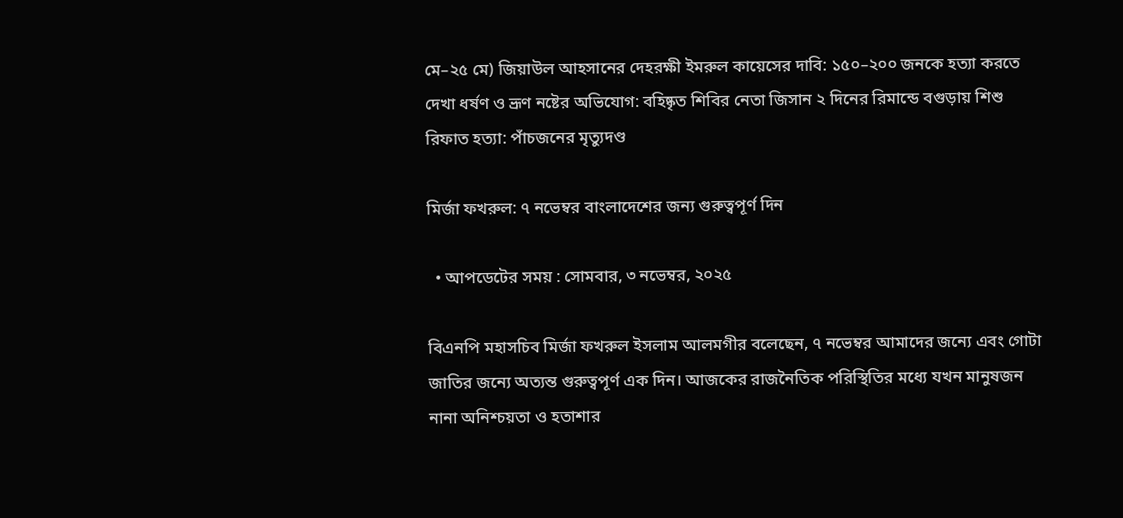মে–২৫ মে) জিয়াউল আহসানের দেহরক্ষী ইমরুল কায়েসের দাবি: ১৫০–২০০ জনকে হত্যা করতে দেখা ধর্ষণ ও ভ্রূণ নষ্টের অভিযোগ: বহিষ্কৃত শিবির নেতা জিসান ২ দিনের রিমান্ডে বগুড়ায় শিশু রিফাত হত্যা: পাঁচজনের মৃত্যুদণ্ড

মির্জা ফখরুল: ৭ নভেম্বর বাংলাদেশের জন্য গুরুত্বপূর্ণ দিন

  • আপডেটের সময় : সোমবার, ৩ নভেম্বর, ২০২৫

বিএনপি মহাসচিব মির্জা ফখরুল ইসলাম আলমগীর বলেছেন, ৭ নভেম্বর আমাদের জন্যে এবং গোটা জাতির জন্যে অত্যন্ত গুরুত্বপূর্ণ এক দিন। আজকের রাজনৈতিক পরিস্থিতির মধ্যে যখন মানুষজন নানা অনিশ্চয়তা ও হতাশার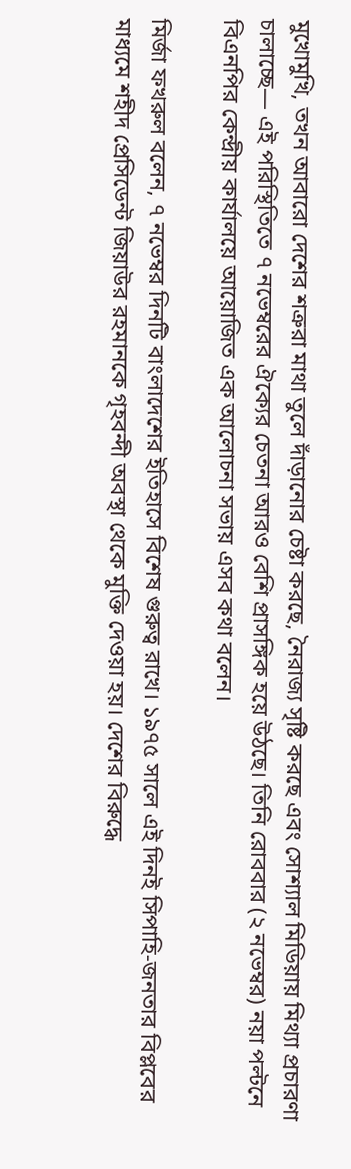মুখোমুখি, তখন আবারো দেশের শত্রুরা মাথা তুলে দাঁড়ানোর চেষ্টা করছে, নৈরাজ্য সৃষ্টি করছে এবং সোশ্যাল মিডিয়ায় মিথ্যা প্রচারণা চালাচ্ছে— এই পরিস্থিতিতে ৭ নভেম্বরের ঐক্যের চেতনা আরও বেশি প্রাসঙ্গিক হয়ে উঠছে। তিনি রোববার (২ নভেম্বর) নয়া পল্টনে বিএনপির কেন্দ্রীয় কার্যালয়ে আয়োজিত এক আলোচনা সভায় এসব কথা বলেন।

মির্জা ফখরুল বলেন, ৭ নভেম্বর দিনটি বাংলাদেশের ইতিহাসে বিশেষ গুরুত্ব রাখে। ১৯৭৫ সালে এই দিনই সিপাহি-জনতার বিপ্লবের মাধ্যমে শহীদ প্রেসিডেন্ট জিয়াউর রহমানকে গৃহবন্দী অবস্থা থেকে মুক্তি দেওয়া হয়। দেশের বিরুদ্ধে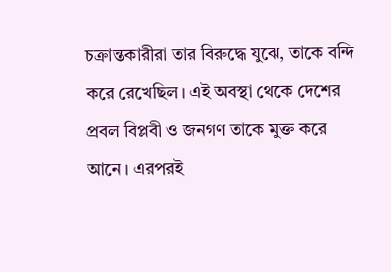চক্রান্তকারীরা তার বিরুদ্ধে যুঝে, তাকে বন্দি করে রেখেছিল। এই অবস্থা থেকে দেশের প্রবল বিপ্লবী ও জনগণ তাকে মুক্ত করে আনে। এরপরই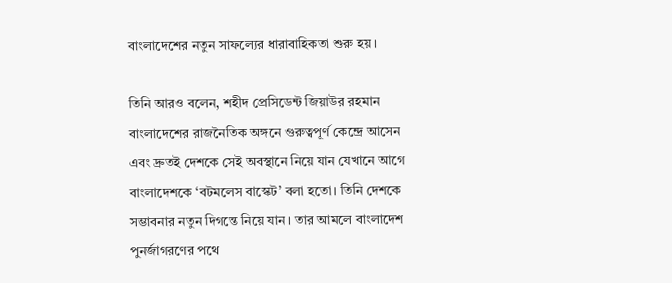বাংলাদেশের নতুন সাফল্যের ধারাবাহিকতা শুরু হয়।

তিনি আরও বলেন, শহীদ প্রেসিডেন্ট জিয়াউর রহমান বাংলাদেশের রাজনৈতিক অঙ্গনে গুরুত্বপূর্ণ কেন্দ্রে আসেন এবং দ্রুতই দেশকে সেই অবস্থানে নিয়ে যান যেখানে আগে বাংলাদেশকে ‘বটমলেস বাস্কেট’ বলা হতো। তিনি দেশকে সম্ভাবনার নতুন দিগন্তে নিয়ে যান। তার আমলে বাংলাদেশ পুনর্জাগরণের পথে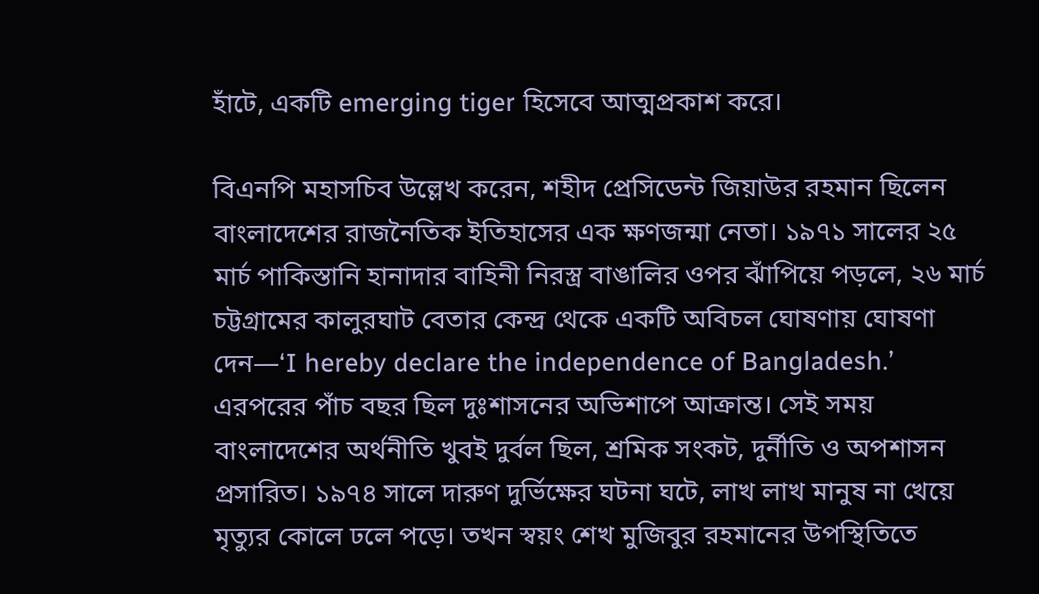হাঁটে, একটি emerging tiger হিসেবে আত্মপ্রকাশ করে।

বিএনপি মহাসচিব উল্লেখ করেন, শহীদ প্রেসিডেন্ট জিয়াউর রহমান ছিলেন বাংলাদেশের রাজনৈতিক ইতিহাসের এক ক্ষণজন্মা নেতা। ১৯৭১ সালের ২৫ মার্চ পাকিস্তানি হানাদার বাহিনী নিরস্ত্র বাঙালির ওপর ঝাঁপিয়ে পড়লে, ২৬ মার্চ চট্টগ্রামের কালুরঘাট বেতার কেন্দ্র থেকে একটি অবিচল ঘোষণায় ঘোষণা দেন—‘I hereby declare the independence of Bangladesh.’ এরপরের পাঁচ বছর ছিল দুঃশাসনের অভিশাপে আক্রান্ত। সেই সময় বাংলাদেশের অর্থনীতি খুবই দুর্বল ছিল, শ্রমিক সংকট, দুর্নীতি ও অপশাসন প্রসারিত। ১৯৭৪ সালে দারুণ দুর্ভিক্ষের ঘটনা ঘটে, লাখ লাখ মানুষ না খেয়ে মৃত্যুর কোলে ঢলে পড়ে। তখন স্বয়ং শেখ মুজিবুর রহমানের উপস্থিতিতে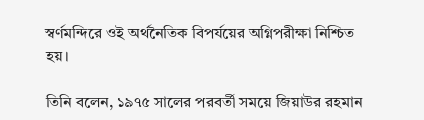স্বর্ণমন্দিরে ওই অর্থনৈতিক বিপর্যয়ের অগ্নিপরীক্ষা নিশ্চিত হয়।

তিনি বলেন, ১৯৭৫ সালের পরবর্তী সময়ে জিয়াউর রহমান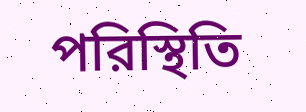পরিস্থিতি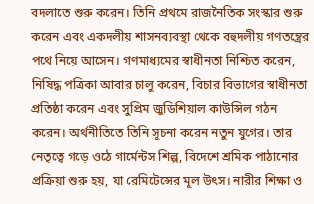বদলাতে শুরু করেন। তিনি প্রথমে রাজনৈতিক সংস্কার শুরু করেন এবং একদলীয় শাসনব্যবস্থা থেকে বহুদলীয় গণতন্ত্রের পথে নিয়ে আসেন। গণমাধ্যমের স্বাধীনতা নিশ্চিত করেন, নিষিদ্ধ পত্রিকা আবার চালু করেন, বিচার বিভাগের স্বাধীনতা প্রতিষ্ঠা করেন এবং সুপ্রিম জুডিশিয়াল কাউন্সিল গঠন করেন। অর্থনীতিতে তিনি সূচনা করেন নতুন যুগের। তার নেতৃত্বে গড়ে ওঠে গার্মেন্টস শিল্প, বিদেশে শ্রমিক পাঠানোর প্রক্রিয়া শুরু হয়, যা রেমিটেন্সের মূল উৎস। নারীর শিক্ষা ও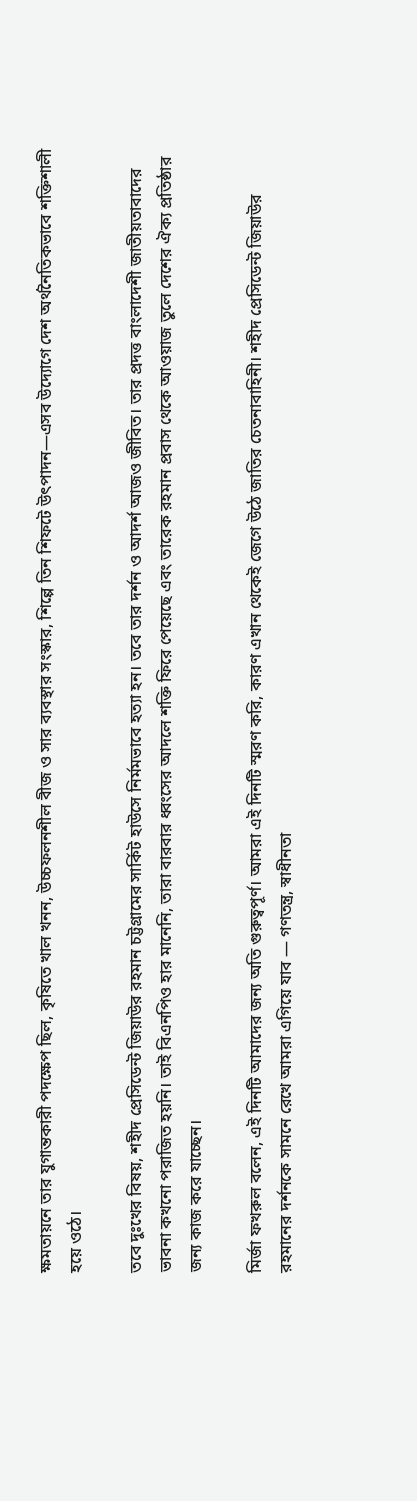ক্ষমতায়নে তার যুগান্তকারী পদক্ষেপ ছিল, কৃষিতে খাল খনন, উচ্চফলনশীল বীজ ও সার ব্যবস্থার সংস্কার, শিল্পে তিন শিফটে উৎপাদন—এসব উদ্যোগে দেশ অর্থনৈতিকভাবে শক্তিশালী হয়ে ওঠে।

তবে দুঃখের বিষয়, শহীদ প্রেসিডেন্ট জিয়াউর রহমান চট্টগ্রামের সার্কিট হাউসে নির্মমভাবে হত্যা হন। তবে তার দর্শন ও আদর্শ আজও জীবিত। তার প্রদত্ত বাংলাদেশী জাতীয়তাবাদের ভাবনা কখনো পরাজিত হয়নি। তাই বিএনপিও হার মানেনি, তারা বারবার ধ্বংসের আদলে শক্তি ফিরে পেয়েছে এবং তারেক রহমান প্রবাস থেকে আওয়াজ তুলে দেশের ঐক্য প্রতিষ্ঠার জন্য কাজ করে যাচ্ছেন।

মির্জা ফখরুল বলেন, এই দিনটি আমাদের জন্য অতি গুরুত্বপূর্ণ। আমরা এই দিনটি স্মরণ করি, কারণ এখান থেকেই জেগে উঠে জাতির চেতনাবাহিনী। শহীদ প্রেসিডেন্ট জিয়াউর রহমানের দর্শনকে সামনে রেখে আমরা এগিয়ে যাব — গণতন্ত্র, স্বাধীনতা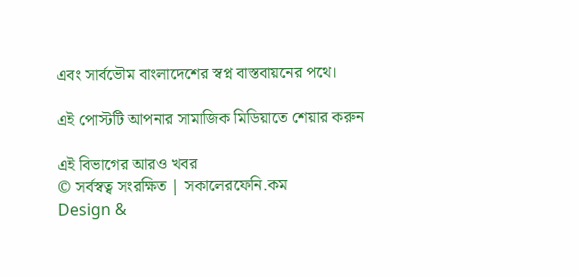এবং সার্বভৌম বাংলাদেশের স্বপ্ন বাস্তবায়নের পথে।

এই পোস্টটি আপনার সামাজিক মিডিয়াতে শেয়ার করুন

এই বিভাগের আরও খবর
© সর্বস্বত্ব সংরক্ষিত | সকালেরফেনি.কম
Design &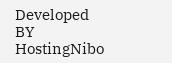Developed BY HostingNibo